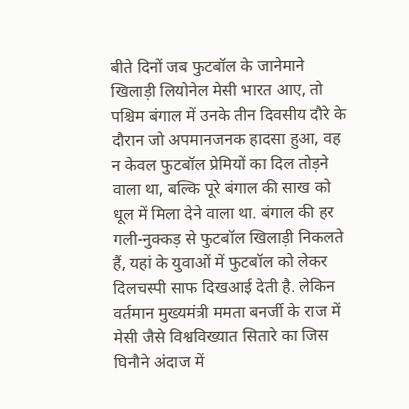बीते दिनों जब फुटबॉल के जानेमाने खिलाड़ी लियोनेल मेसी भारत आए, तो पश्चिम बंगाल में उनके तीन दिवसीय दौरे के दौरान जो अपमानजनक हादसा हुआ, वह न केवल फुटबॉल प्रेमियों का दिल तोड़ने वाला था, बल्कि पूरे बंगाल की साख को धूल में मिला देने वाला था. बंगाल की हर गली-नुक्कड़ से फुटबॉल खिलाड़ी निकलते हैं, यहां के युवाओं में फुटबॉल को लेकर दिलचस्पी साफ दिखआई देती है. लेकिन वर्तमान मुख्यमंत्री ममता बनर्जी के राज में मेसी जैसे विश्वविख्यात सितारे का जिस घिनौने अंदाज में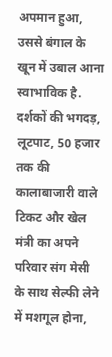अपमान हुआ, उससे बंगाल के खून में उबाल आना स्वाभाविक है. दर्शकों की भगदड़, लूटपाट, 50 हजार तक की कालाबाजारी वाले टिकट और खेल मंत्री का अपने परिवार संग मेसी के साथ सेल्फी लेने में मशगूल होना,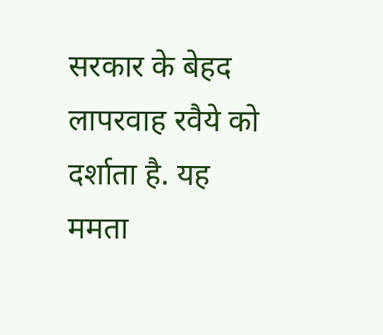सरकार के बेहद लापरवाह रवैये को दर्शाता है. यह ममता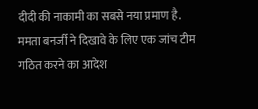दीदी की नाकामी का सबसे नया प्रमाण है.
ममता बनर्जी ने दिखावे के लिए एक जांच टीम गठित करने का आदेश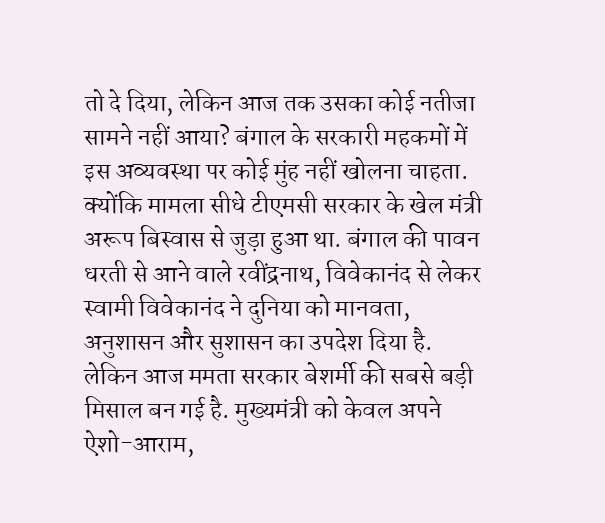तो दे दिया, लेकिन आज तक उसका कोई नतीजा सामने नहीं आया? बंगाल के सरकारी महकमों में इस अव्यवस्था पर कोई मुंह नहीं खोलना चाहता. क्योंकि मामला सीधे टीएमसी सरकार के खेल मंत्री अरूप बिस्वास से जुड़ा हुआ था. बंगाल की पावन धरती से आने वाले रवींद्रनाथ, विवेकानंद से लेकर स्वामी विवेकानंद ने दुनिया को मानवता, अनुशासन और सुशासन का उपदेश दिया है. लेकिन आज ममता सरकार बेशर्मी की सबसे बड़ी मिसाल बन गई है. मुख्यमंत्री को केवल अपने ऐशो-आराम,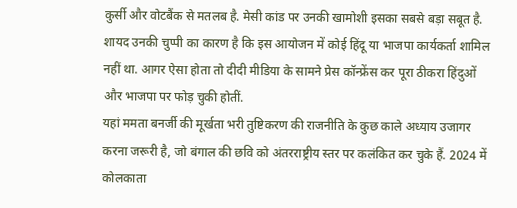कुर्सी और वोटबैंक से मतलब है. मेसी कांड पर उनकी खामोशी इसका सबसे बड़ा सबूत है. शायद उनकी चुप्पी का कारण है कि इस आयोजन में कोई हिंदू या भाजपा कार्यकर्ता शामिल नहीं था. आगर ऐसा होता तो दीदी मीडिया के सामने प्रेस कॉन्फ्रेंस कर पूरा ठीकरा हिंदुओं और भाजपा पर फोड़ चुकी होतीं.
यहां ममता बनर्जी की मूर्खता भरी तुष्टिकरण की राजनीति के कुछ काले अध्याय उजागर करना जरूरी है, जो बंगाल की छवि को अंतरराष्ट्रीय स्तर पर कलंकित कर चुके हैं. 2024 में कोलकाता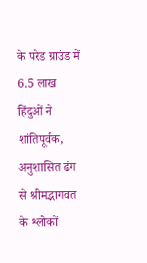के परेड ग्राउंड में 6.5 लाख हिंदुओं ने शांतिपूर्वक, अनुशासित ढंग से श्रीमद्भागवत के श्लोकों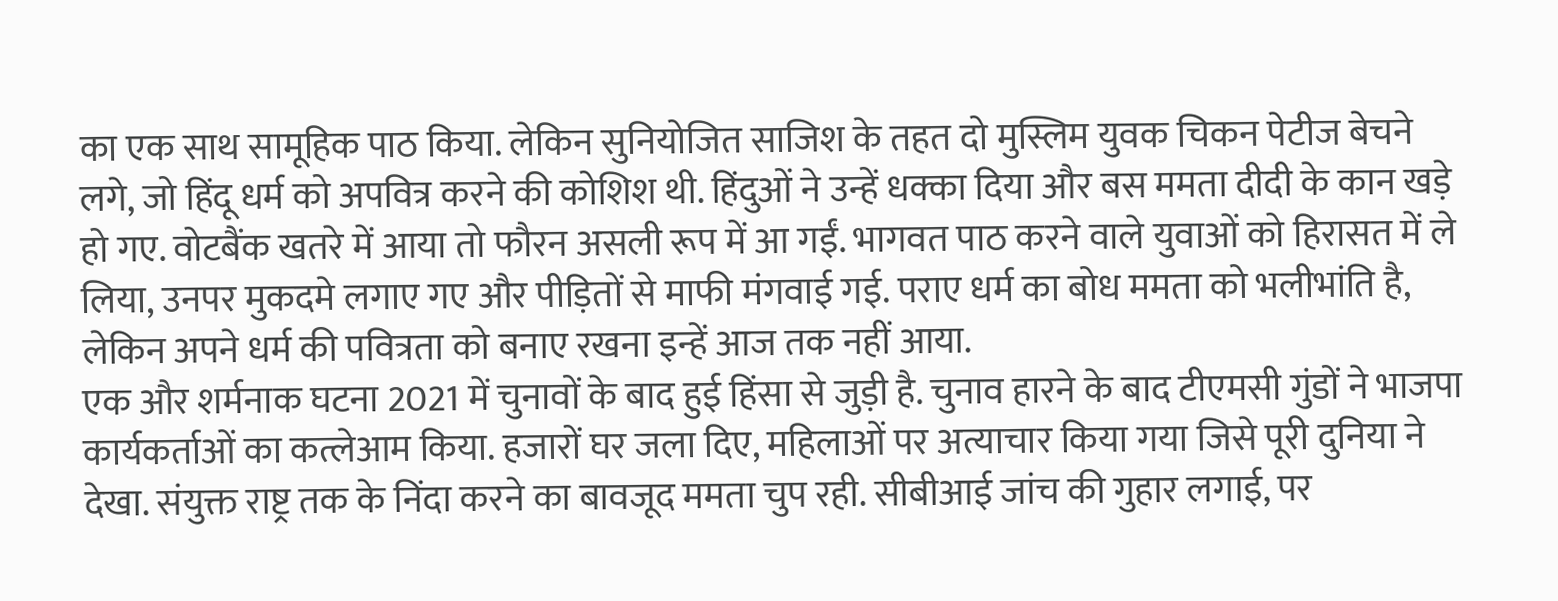का एक साथ सामूहिक पाठ किया. लेकिन सुनियोजित साजिश के तहत दो मुस्लिम युवक चिकन पेटीज बेचने लगे, जो हिंदू धर्म को अपवित्र करने की कोशिश थी. हिंदुओं ने उन्हें धक्का दिया और बस ममता दीदी के कान खड़े हो गए. वोटबैंक खतरे में आया तो फौरन असली रूप में आ गईं. भागवत पाठ करने वाले युवाओं को हिरासत में ले लिया, उनपर मुकदमे लगाए गए और पीड़ितों से माफी मंगवाई गई. पराए धर्म का बोध ममता को भलीभांति है, लेकिन अपने धर्म की पवित्रता को बनाए रखना इन्हें आज तक नहीं आया.
एक और शर्मनाक घटना 2021 में चुनावों के बाद हुई हिंसा से जुड़ी है. चुनाव हारने के बाद टीएमसी गुंडों ने भाजपा कार्यकर्ताओं का कत्लेआम किया. हजारों घर जला दिए, महिलाओं पर अत्याचार किया गया जिसे पूरी दुनिया ने देखा. संयुक्त राष्ट्र तक के निंदा करने का बावजूद ममता चुप रही. सीबीआई जांच की गुहार लगाई, पर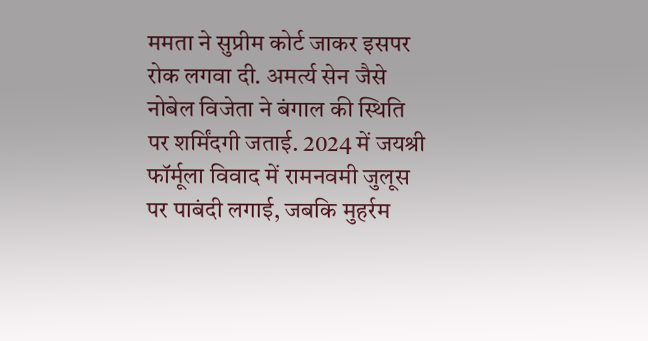ममता ने सुप्रीम कोर्ट जाकर इसपर रोक लगवा दी. अमर्त्य सेन जैसे नोबेल विजेता ने बंगाल की स्थिति पर शर्मिंदगी जताई. 2024 में जयश्री फॉर्मूला विवाद में रामनवमी जुलूस पर पाबंदी लगाई, जबकि मुहर्रम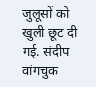जुलूसों को खुली छूट दी गई. संदीप वांगचुक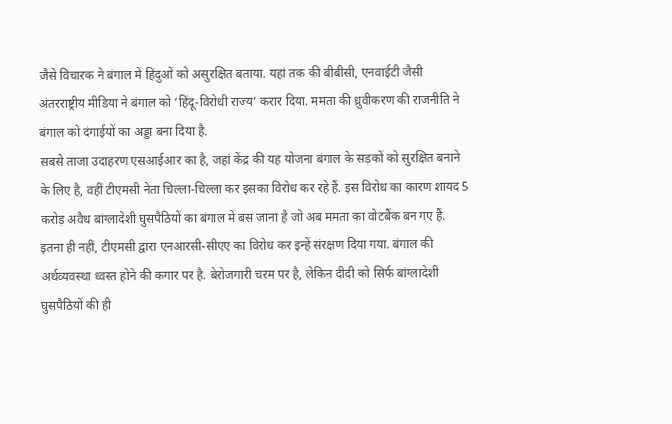जैसे विचारक ने बंगाल में हिंदुओं को असुरक्षित बताया. यहां तक की बीबीसी, एनवाईटी जैसी अंतरराष्ट्रीय मीडिया ने बंगाल को ‘हिंदू-विरोधी राज्य’ करार दिया. ममता की ध्रुवीकरण की राजनीति ने बंगाल को दंगाईयों का अड्डा बना दिया है.
सबसे ताजा उदाहरण एसआईआर का है, जहां केंद्र की यह योजना बंगाल के सड़कों को सुरक्षित बनाने के लिए है, वहीं टीएमसी नेता चिल्ला-चिल्ला कर इसका विरोध कर रहे हैं. इस विरोध का कारण शायद 5 करोड़ अवैध बांग्लादेशी घुसपैठियों का बंगाल में बस जाना है जो अब ममता का वोटबैंक बन गए हैं. इतना ही नहीं, टीएमसी द्वारा एनआरसी-सीएए का विरोध कर इन्हें संरक्षण दिया गया. बंगाल की अर्थव्यवस्था ध्वस्त होने की कगार पर है. बेरोजगारी चरम पर है, लेकिन दीदी को सिर्फ बांग्लादेशी घुसपैठियों की ही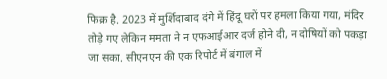फिक्र है. 2023 में मुर्शिदाबाद दंगे में हिंदू घरों पर हमला किया गया, मंदिर तोड़े गए लेकिन ममता ने न एफआईआर दर्ज होने दी, न दोषियों को पकड़ा जा सका. सीएनएन की एक रिपोर्ट में बंगाल में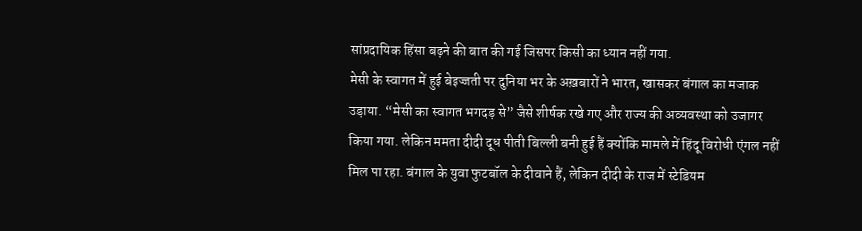सांप्रदायिक हिंसा बढ़ने की बात की गई जिसपर किसी का ध्यान नहीं गया.
मेसी के स्वागत में हुई बेइज्जती पर दुनिया भर के अख़बारों ने भारत, खासकर बंगाल का मजाक उड़ाया. “मेसी का स्वागत भगदड़ से” जैसे शीर्षक रखे गए और राज्य की अव्यवस्था को उजागर किया गया. लेकिन ममता दीदी दूध पीती बिल्ली बनी हुई हैं क्योंकि मामले में हिंदू विरोधी एंगल नहीं मिल पा रहा. बंगाल के युवा फुटबॉल के दीवाने हैं, लेकिन दीदी के राज में स्टेडियम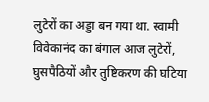लुटेरों का अड्डा बन गया था. स्वामी विवेकानंद का बंगाल आज लुटेरों, घुसपैठियों और तुष्टिकरण की घटिया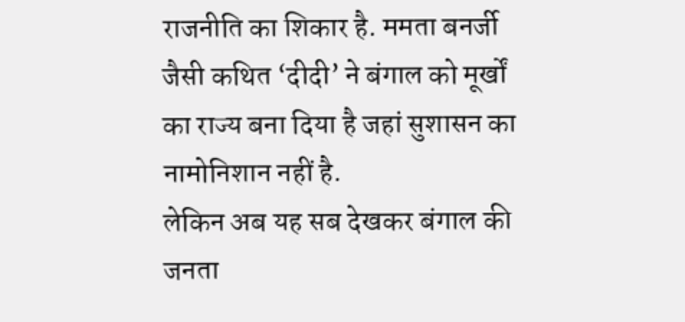राजनीति का शिकार है. ममता बनर्जी जैसी कथित ‘दीदी’ ने बंगाल को मूर्खों का राज्य बना दिया है जहां सुशासन का नामोनिशान नहीं है.
लेकिन अब यह सब देखकर बंगाल की जनता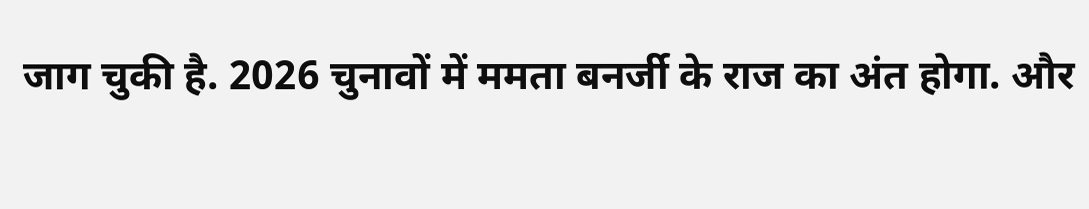जाग चुकी है. 2026 चुनावों में ममता बनर्जी के राज का अंत होगा. और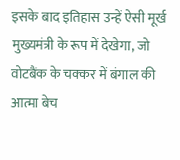इसके बाद इतिहास उन्हें ऐसी मूर्ख मुख्यमंत्री के रूप में देखेगा, जो वोटबैंक के चक्कर में बंगाल की आत्मा बेच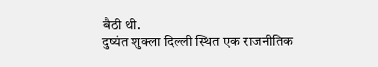बैठी थी.
दुष्यंत शुक्ला दिल्ली स्थित एक राजनीतिक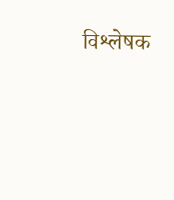विश्लेषक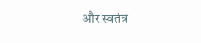और स्वतंत्र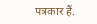पत्रकार हैं.